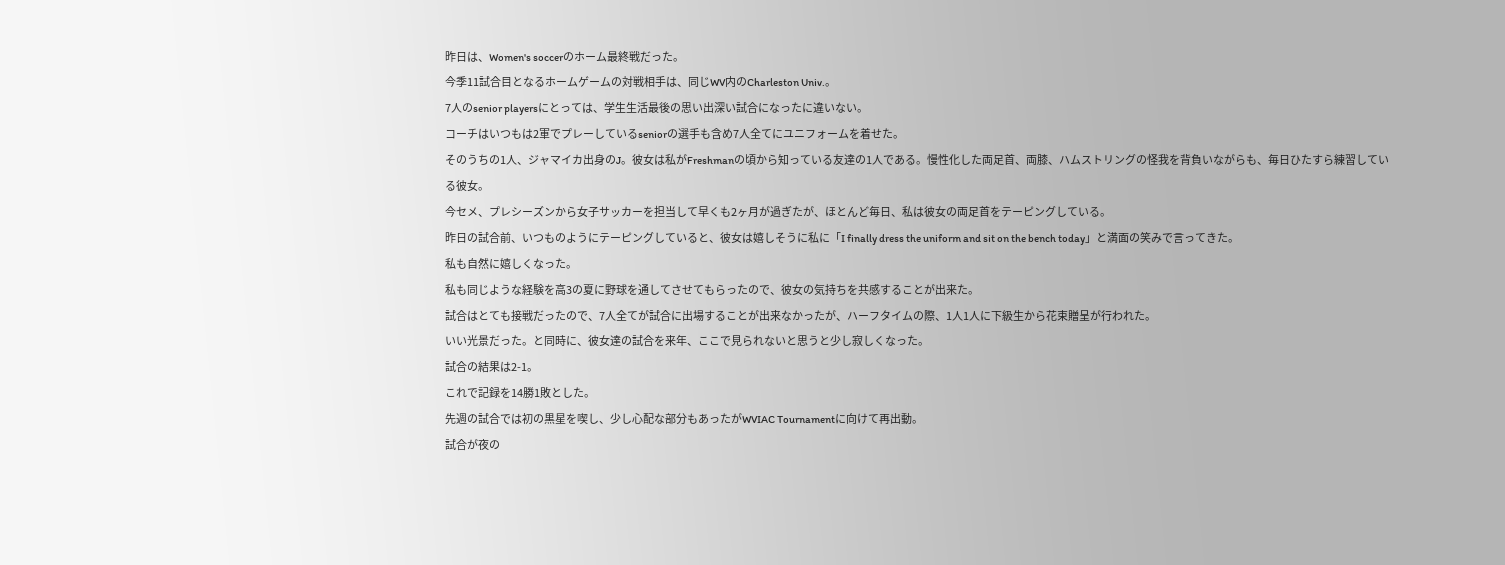昨日は、Women's soccerのホーム最終戦だった。
今季11試合目となるホームゲームの対戦相手は、同じWV内のCharleston Univ.。
7人のsenior playersにとっては、学生生活最後の思い出深い試合になったに違いない。
コーチはいつもは2軍でプレーしているseniorの選手も含め7人全てにユニフォームを着せた。
そのうちの1人、ジャマイカ出身のJ。彼女は私がFreshmanの頃から知っている友達の1人である。慢性化した両足首、両膝、ハムストリングの怪我を背負いながらも、毎日ひたすら練習している彼女。
今セメ、プレシーズンから女子サッカーを担当して早くも2ヶ月が過ぎたが、ほとんど毎日、私は彼女の両足首をテーピングしている。
昨日の試合前、いつものようにテーピングしていると、彼女は嬉しそうに私に「I finally dress the uniform and sit on the bench today」と満面の笑みで言ってきた。
私も自然に嬉しくなった。
私も同じような経験を高3の夏に野球を通してさせてもらったので、彼女の気持ちを共感することが出来た。
試合はとても接戦だったので、7人全てが試合に出場することが出来なかったが、ハーフタイムの際、1人1人に下級生から花束贈呈が行われた。
いい光景だった。と同時に、彼女達の試合を来年、ここで見られないと思うと少し寂しくなった。
試合の結果は2-1。
これで記録を14勝1敗とした。
先週の試合では初の黒星を喫し、少し心配な部分もあったがWVIAC Tournamentに向けて再出動。
試合が夜の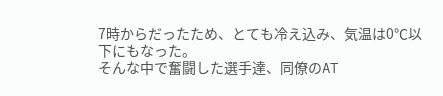7時からだったため、とても冷え込み、気温は0℃以下にもなった。
そんな中で奮闘した選手達、同僚のAT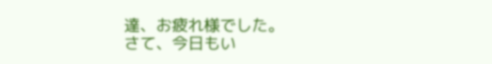達、お疲れ様でした。
さて、今日もい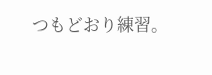つもどおり練習。